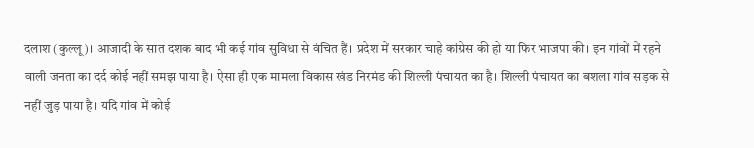दलाश (कुल्लू)। आजादी के सात दशक बाद भी कई गांव सुविधा से वंचित हैं। प्रदेश में सरकार चाहे कांग्रेस की हो या फिर भाजपा की। इन गांवों में रहने वाली जनता का दर्द कोई नहीं समझ पाया है। ऐसा ही एक मामला विकास खंड निरमंड की शिल्ली पंचायत का है। शिल्ली पंचायत का बशला गांव सड़क से नहीं जुड़ पाया है। यदि गांव में कोई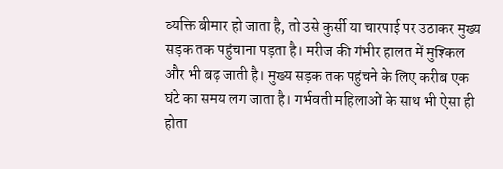व्यक्ति बीमार हो जाता है, तो उसे कुर्सी या चारपाई पर उठाकर मुख्य सड़क तक पहुंचाना पड़ता है। मरीज की गंभीर हालत में मुश्किल और भी बढ़ जाती है। मुख्य सड़क तक पहुंचने के लिए करीब एक घंटे का समय लग जाता है। गर्भवती महिलाओं के साथ भी ऐसा ही होता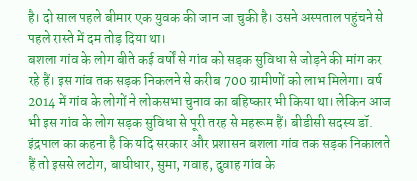है। दो साल पहले बीमार एक युवक की जान जा चुकी है। उसने अस्पताल पहुंचने से पहले रास्ते में दम तोड़ दिया था।
बशला गांव के लोग बीते कई वर्षों से गांव को सड़क सुविधा से जोड़ने की मांग कर रहे हैं। इस गांव तक सड़क निकलने से करीब 700 ग्रामीणों को लाभ मिलेगा। वर्ष 2014 में गांव के लोगों ने लोकसभा चुनाव का बहिष्कार भी किया था। लेकिन आज भी इस गांव के लोग सड़क सुविधा से पूरी तरह से महरूम हैं। बीडीसी सदस्य डॉ. इंद्रपाल का कहना है कि यदि सरकार और प्रशासन बशला गांव तक सड़क निकालते हैं तो इससे लटोग, बाघीधार, सुमा, गवाह, दुवाह गांव के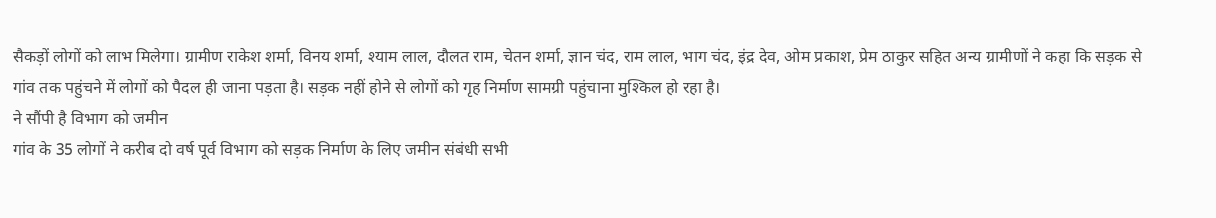सैकड़ों लोगों को लाभ मिलेगा। ग्रामीण राकेश शर्मा, विनय शर्मा, श्याम लाल, दौलत राम, चेतन शर्मा, ज्ञान चंद, राम लाल, भाग चंद, इंद्र देव, ओम प्रकाश, प्रेम ठाकुर सहित अन्य ग्रामीणों ने कहा कि सड़क से गांव तक पहुंचने में लोगों को पैदल ही जाना पड़ता है। सड़क नहीं होने से लोगों को गृह निर्माण सामग्री पहुंचाना मुश्किल हो रहा है।
ने सौंपी है विभाग को जमीन
गांव के 35 लोगों ने करीब दो वर्ष पूर्व विभाग को सड़क निर्माण के लिए जमीन संबंधी सभी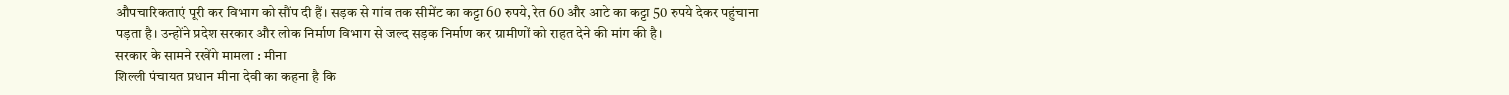औपचारिकताएं पूरी कर विभाग को सौंप दी हैं। सड़क से गांव तक सीमेंट का कट्टा 60 रुपये, रेत 60 और आटे का कट्टा 50 रुपये देकर पहुंचाना पड़ता है। उन्होंने प्रदेश सरकार और लोक निर्माण विभाग से जल्द सड़क निर्माण कर ग्रामीणों को राहत देने की मांग की है।
सरकार के सामने रखेंगे मामला : मीना
शिल्ली पंचायत प्रधान मीना देवी का कहना है कि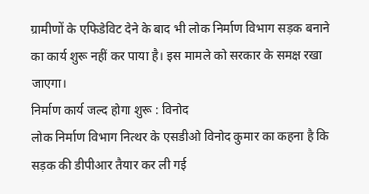ग्रामीणों के एफिडेविट देने के बाद भी लोक निर्माण विभाग सड़क बनाने का कार्य शुरू नहीं कर पाया है। इस मामले को सरकार के समक्ष रखा जाएगा।
निर्माण कार्य जल्द होगा शुरू : विनोद
लोक निर्माण विभाग नित्थर के एसडीओ विनोद कुमार का कहना है कि सड़क की डीपीआर तैयार कर ली गई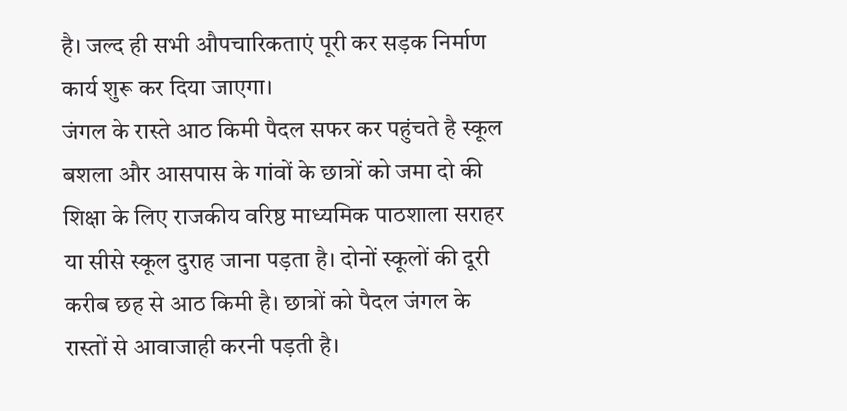है। जल्द ही सभी औपचारिकताएं पूरी कर सड़क निर्माण कार्य शुरू कर दिया जाएगा।
जंगल के रास्ते आठ किमी पैदल सफर कर पहुंचते है स्कूल
बशला और आसपास के गांवों के छात्रों को जमा दो की शिक्षा के लिए राजकीय वरिष्ठ माध्यमिक पाठशाला सराहर या सीसे स्कूल दुराह जाना पड़ता है। दोनों स्कूलों की दूरी करीब छह से आठ किमी है। छात्रों को पैदल जंगल के रास्तों से आवाजाही करनी पड़ती है।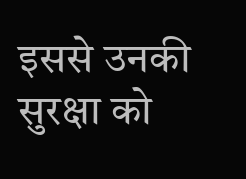इससे उनकी सुरक्षा को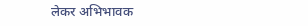लेकर अभिभावक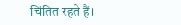चिंतित रहते हैं।